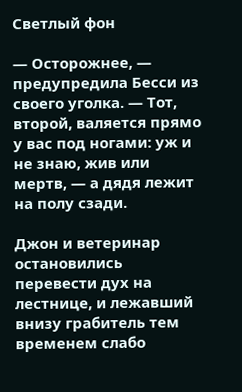Светлый фон

— Осторожнее, — предупредила Бесси из своего уголка. — Тот, второй, валяется прямо у вас под ногами: уж и не знаю, жив или мертв, — а дядя лежит на полу сзади.

Джон и ветеринар остановились перевести дух на лестнице, и лежавший внизу грабитель тем временем слабо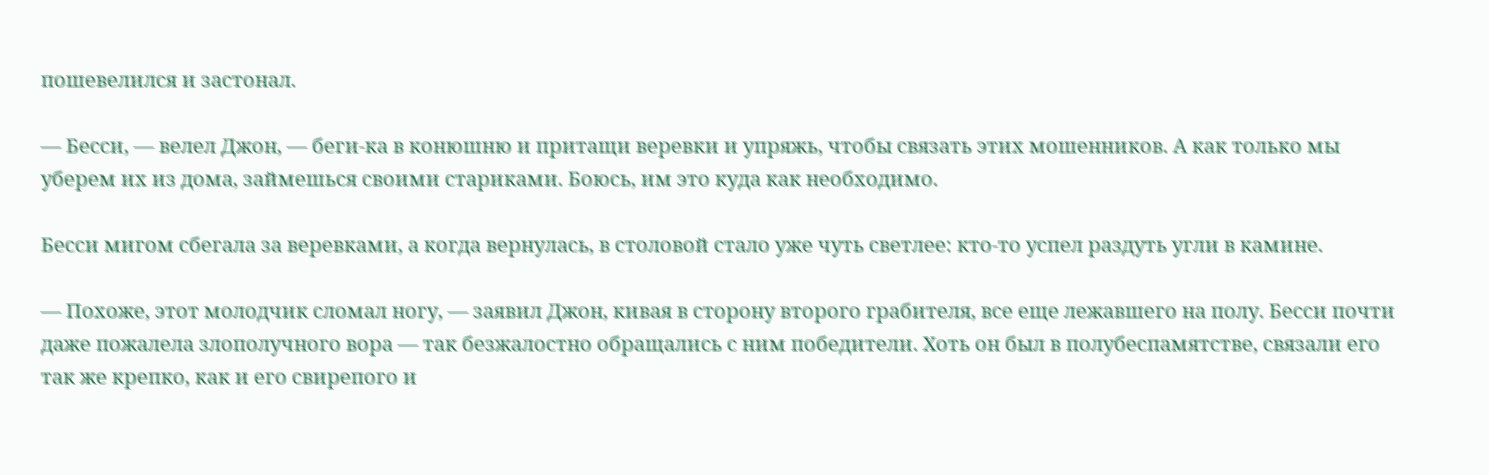пошевелился и застонал.

— Бесси, — велел Джон, — беги-ка в конюшню и притащи веревки и упряжь, чтобы связать этих мошенников. А как только мы уберем их из дома, займешься своими стариками. Боюсь, им это куда как необходимо.

Бесси мигом сбегала за веревками, а когда вернулась, в столовой стало уже чуть светлее: кто-то успел раздуть угли в камине.

— Похоже, этот молодчик сломал ногу, — заявил Джон, кивая в сторону второго грабителя, все еще лежавшего на полу. Бесси почти даже пожалела злополучного вора — так безжалостно обращались с ним победители. Хоть он был в полубеспамятстве, связали его так же крепко, как и его свирепого и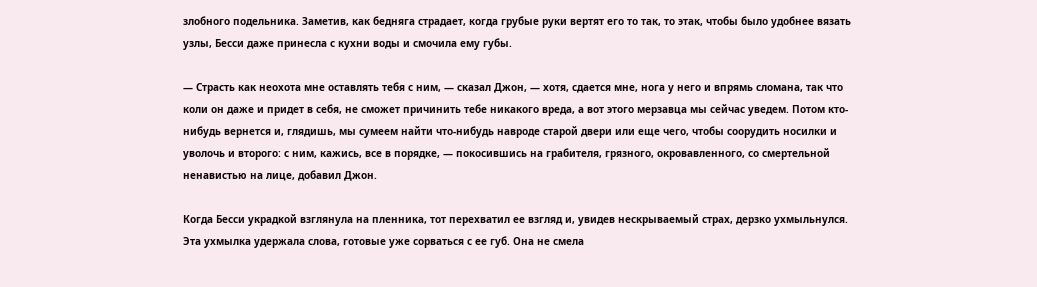злобного подельника. Заметив, как бедняга страдает, когда грубые руки вертят его то так, то этак, чтобы было удобнее вязать узлы, Бесси даже принесла с кухни воды и смочила ему губы.

— Страсть как неохота мне оставлять тебя с ним, — сказал Джон, — хотя, сдается мне, нога у него и впрямь сломана, так что коли он даже и придет в себя, не сможет причинить тебе никакого вреда, а вот этого мерзавца мы сейчас уведем. Потом кто-нибудь вернется и, глядишь, мы сумеем найти что-нибудь навроде старой двери или еще чего, чтобы соорудить носилки и уволочь и второго: с ним, кажись, все в порядке, — покосившись на грабителя, грязного, окровавленного, со смертельной ненавистью на лице, добавил Джон.

Когда Бесси украдкой взглянула на пленника, тот перехватил ее взгляд и, увидев нескрываемый страх, дерзко ухмыльнулся. Эта ухмылка удержала слова, готовые уже сорваться с ее губ. Она не смела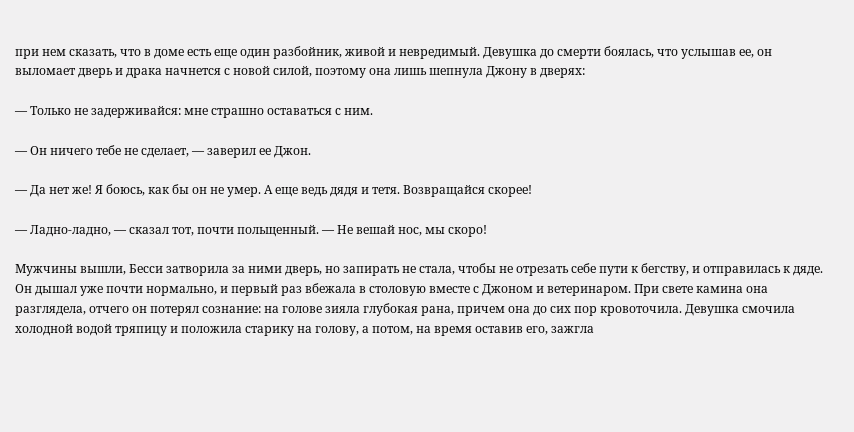при нем сказать, что в доме есть еще один разбойник, живой и невредимый. Девушка до смерти боялась, что услышав ее, он выломает дверь и драка начнется с новой силой, поэтому она лишь шепнула Джону в дверях:

— Только не задерживайся: мне страшно оставаться с ним.

— Он ничего тебе не сделает, — заверил ее Джон.

— Да нет же! Я боюсь, как бы он не умер. А еще ведь дядя и тетя. Возвращайся скорее!

— Ладно-ладно, — сказал тот, почти польщенный. — Не вешай нос, мы скоро!

Мужчины вышли, Бесси затворила за ними дверь, но запирать не стала, чтобы не отрезать себе пути к бегству, и отправилась к дяде. Он дышал уже почти нормально, и первый раз вбежала в столовую вместе с Джоном и ветеринаром. При свете камина она разглядела, отчего он потерял сознание: на голове зияла глубокая рана, причем она до сих пор кровоточила. Девушка смочила холодной водой тряпицу и положила старику на голову, а потом, на время оставив его, зажгла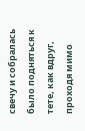свечу и собралась было подняться к тете, как вдруг, проходя мимо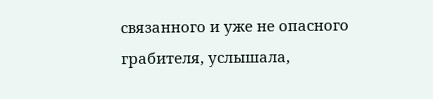связанного и уже не опасного грабителя, услышала,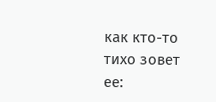как кто-то тихо зовет ее: